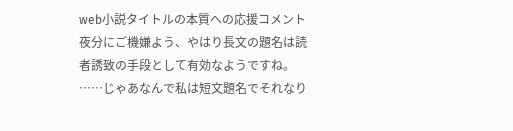web小説タイトルの本質への応援コメント
夜分にご機嫌よう、やはり長文の題名は読者誘致の手段として有効なようですね。
……じゃあなんで私は短文題名でそれなり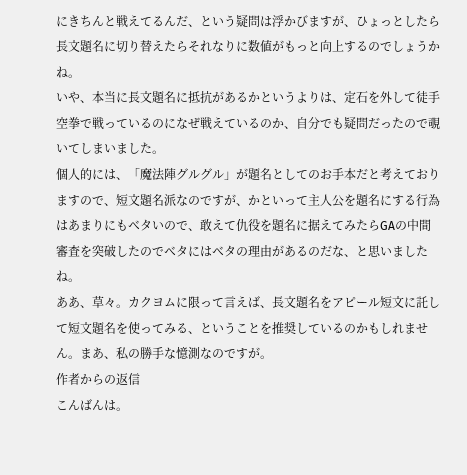にきちんと戦えてるんだ、という疑問は浮かびますが、ひょっとしたら長文題名に切り替えたらそれなりに数値がもっと向上するのでしょうかね。
いや、本当に長文題名に抵抗があるかというよりは、定石を外して徒手空拳で戦っているのになぜ戦えているのか、自分でも疑問だったので覗いてしまいました。
個人的には、「魔法陣グルグル」が題名としてのお手本だと考えておりますので、短文題名派なのですが、かといって主人公を題名にする行為はあまりにもベタいので、敢えて仇役を題名に据えてみたらGAの中間審査を突破したのでベタにはベタの理由があるのだな、と思いましたね。
ああ、草々。カクヨムに限って言えば、長文題名をアピール短文に託して短文題名を使ってみる、ということを推奨しているのかもしれません。まあ、私の勝手な憶測なのですが。
作者からの返信
こんばんは。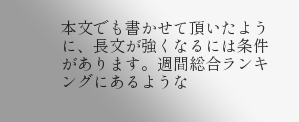本文でも書かせて頂いたように、長文が強くなるには条件があります。週間総合ランキングにあるような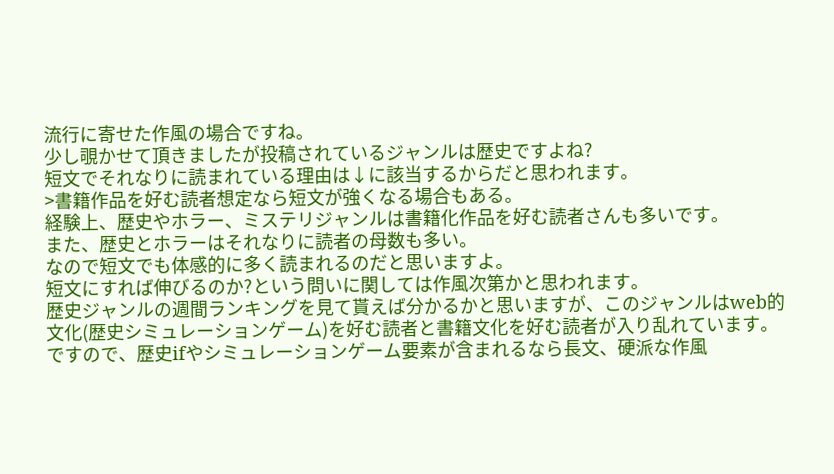流行に寄せた作風の場合ですね。
少し覗かせて頂きましたが投稿されているジャンルは歴史ですよね?
短文でそれなりに読まれている理由は↓に該当するからだと思われます。
>書籍作品を好む読者想定なら短文が強くなる場合もある。
経験上、歴史やホラー、ミステリジャンルは書籍化作品を好む読者さんも多いです。
また、歴史とホラーはそれなりに読者の母数も多い。
なので短文でも体感的に多く読まれるのだと思いますよ。
短文にすれば伸びるのか?という問いに関しては作風次第かと思われます。
歴史ジャンルの週間ランキングを見て貰えば分かるかと思いますが、このジャンルはweb的文化(歴史シミュレーションゲーム)を好む読者と書籍文化を好む読者が入り乱れています。
ですので、歴史ifやシミュレーションゲーム要素が含まれるなら長文、硬派な作風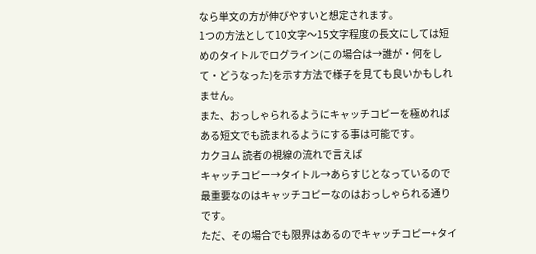なら単文の方が伸びやすいと想定されます。
1つの方法として10文字〜15文字程度の長文にしては短めのタイトルでログライン(この場合は→誰が・何をして・どうなった)を示す方法で様子を見ても良いかもしれません。
また、おっしゃられるようにキャッチコピーを極めればある短文でも読まれるようにする事は可能です。
カクヨム 読者の視線の流れで言えば
キャッチコピー→タイトル→あらすじとなっているので最重要なのはキャッチコピーなのはおっしゃられる通りです。
ただ、その場合でも限界はあるのでキャッチコピー+タイ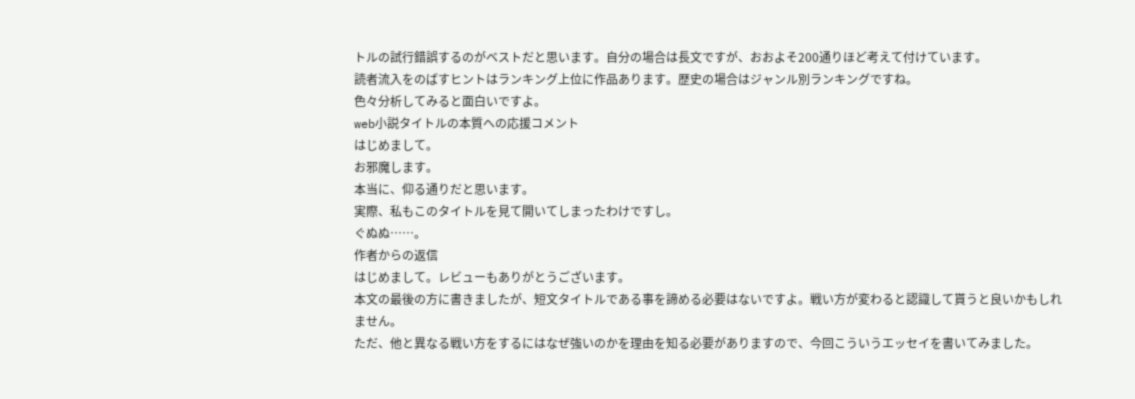トルの試行錯誤するのがベストだと思います。自分の場合は長文ですが、おおよそ200通りほど考えて付けています。
読者流入をのばすヒントはランキング上位に作品あります。歴史の場合はジャンル別ランキングですね。
色々分析してみると面白いですよ。
web小説タイトルの本質への応援コメント
はじめまして。
お邪魔します。
本当に、仰る通りだと思います。
実際、私もこのタイトルを見て開いてしまったわけですし。
ぐぬぬ……。
作者からの返信
はじめまして。レビューもありがとうございます。
本文の最後の方に書きましたが、短文タイトルである事を諦める必要はないですよ。戦い方が変わると認識して貰うと良いかもしれません。
ただ、他と異なる戦い方をするにはなぜ強いのかを理由を知る必要がありますので、今回こういうエッセイを書いてみました。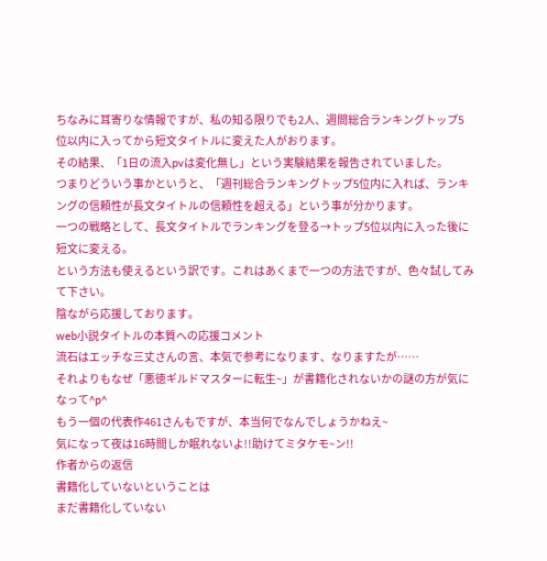ちなみに耳寄りな情報ですが、私の知る限りでも2人、週間総合ランキングトップ5位以内に入ってから短文タイトルに変えた人がおります。
その結果、「1日の流入pvは変化無し」という実験結果を報告されていました。
つまりどういう事かというと、「週刊総合ランキングトップ5位内に入れば、ランキングの信頼性が長文タイトルの信頼性を超える」という事が分かります。
一つの戦略として、長文タイトルでランキングを登る→トップ5位以内に入った後に短文に変える。
という方法も使えるという訳です。これはあくまで一つの方法ですが、色々試してみて下さい。
陰ながら応援しております。
web小説タイトルの本質への応援コメント
流石はエッチな三丈さんの言、本気で参考になります、なりますたが……
それよりもなぜ「悪徳ギルドマスターに転生~」が書籍化されないかの謎の方が気になって^p^
もう一個の代表作461さんもですが、本当何でなんでしょうかねえ~
気になって夜は16時間しか眠れないよ!!助けてミタケモ~ン!!
作者からの返信
書籍化していないということは
まだ書籍化していない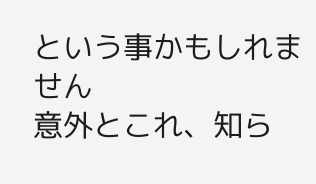という事かもしれません
意外とこれ、知ら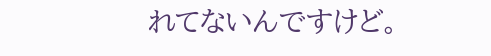れてないんですけど。